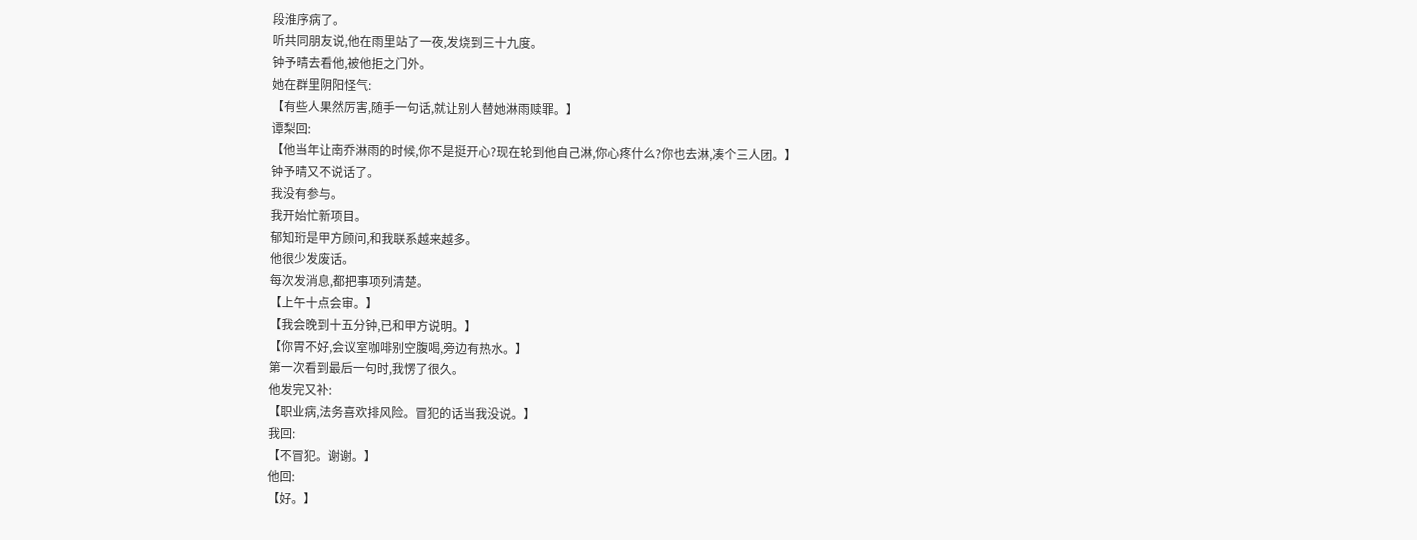段淮序病了。
听共同朋友说,他在雨里站了一夜,发烧到三十九度。
钟予晴去看他,被他拒之门外。
她在群里阴阳怪气:
【有些人果然厉害,随手一句话,就让别人替她淋雨赎罪。】
谭梨回:
【他当年让南乔淋雨的时候,你不是挺开心?现在轮到他自己淋,你心疼什么?你也去淋,凑个三人团。】
钟予晴又不说话了。
我没有参与。
我开始忙新项目。
郁知珩是甲方顾问,和我联系越来越多。
他很少发废话。
每次发消息,都把事项列清楚。
【上午十点会审。】
【我会晚到十五分钟,已和甲方说明。】
【你胃不好,会议室咖啡别空腹喝,旁边有热水。】
第一次看到最后一句时,我愣了很久。
他发完又补:
【职业病,法务喜欢排风险。冒犯的话当我没说。】
我回:
【不冒犯。谢谢。】
他回:
【好。】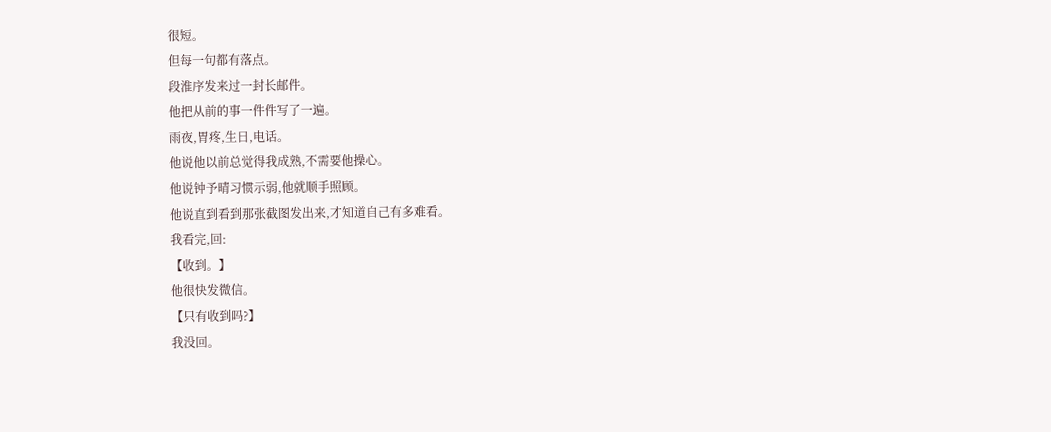很短。
但每一句都有落点。
段淮序发来过一封长邮件。
他把从前的事一件件写了一遍。
雨夜,胃疼,生日,电话。
他说他以前总觉得我成熟,不需要他操心。
他说钟予晴习惯示弱,他就顺手照顾。
他说直到看到那张截图发出来,才知道自己有多难看。
我看完,回:
【收到。】
他很快发微信。
【只有收到吗?】
我没回。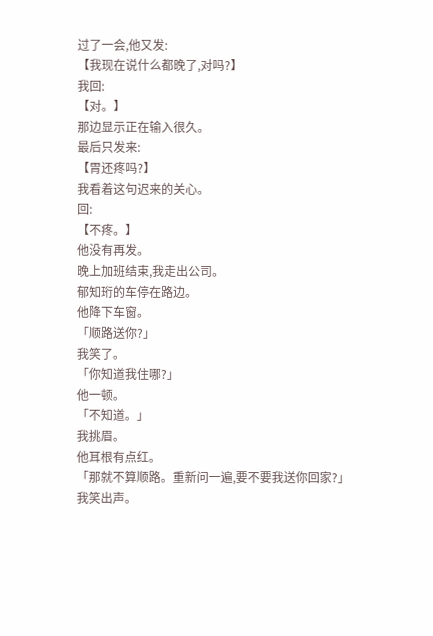过了一会,他又发:
【我现在说什么都晚了,对吗?】
我回:
【对。】
那边显示正在输入很久。
最后只发来:
【胃还疼吗?】
我看着这句迟来的关心。
回:
【不疼。】
他没有再发。
晚上加班结束,我走出公司。
郁知珩的车停在路边。
他降下车窗。
「顺路送你?」
我笑了。
「你知道我住哪?」
他一顿。
「不知道。」
我挑眉。
他耳根有点红。
「那就不算顺路。重新问一遍,要不要我送你回家?」
我笑出声。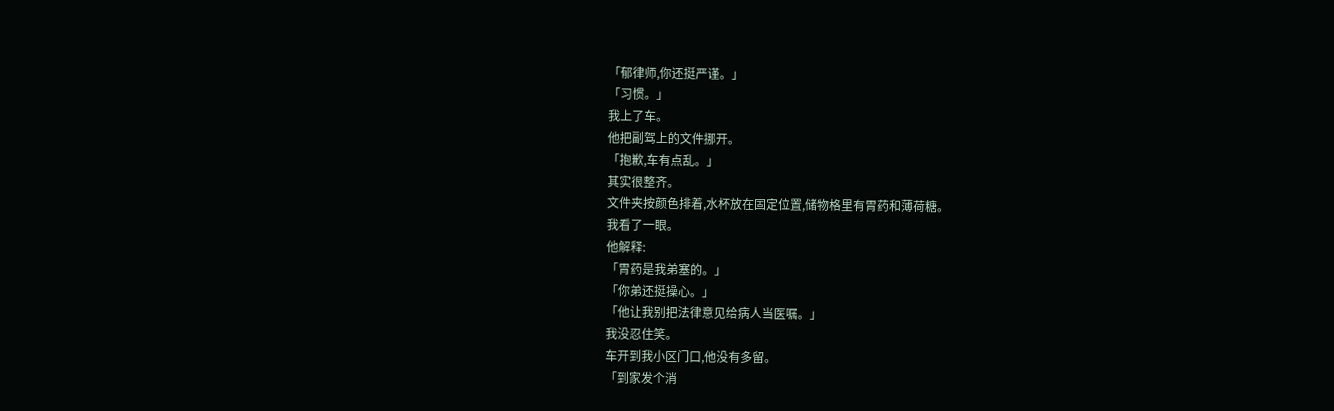「郁律师,你还挺严谨。」
「习惯。」
我上了车。
他把副驾上的文件挪开。
「抱歉,车有点乱。」
其实很整齐。
文件夹按颜色排着,水杯放在固定位置,储物格里有胃药和薄荷糖。
我看了一眼。
他解释:
「胃药是我弟塞的。」
「你弟还挺操心。」
「他让我别把法律意见给病人当医嘱。」
我没忍住笑。
车开到我小区门口,他没有多留。
「到家发个消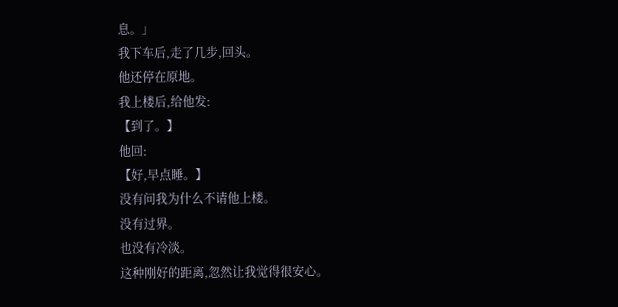息。」
我下车后,走了几步,回头。
他还停在原地。
我上楼后,给他发:
【到了。】
他回:
【好,早点睡。】
没有问我为什么不请他上楼。
没有过界。
也没有冷淡。
这种刚好的距离,忽然让我觉得很安心。